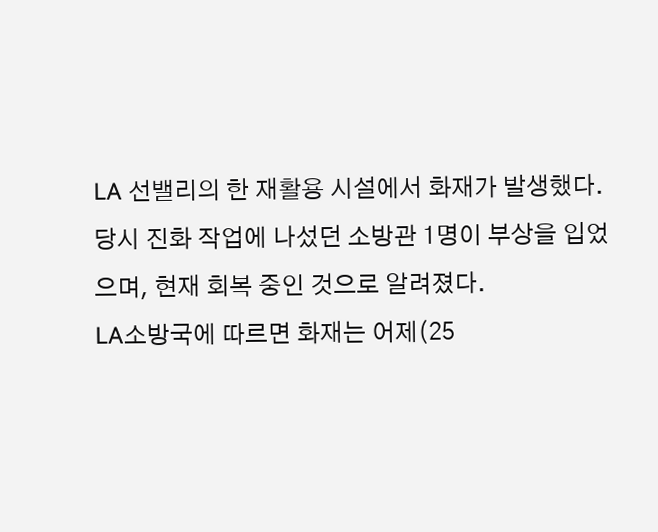LA 선밸리의 한 재활용 시설에서 화재가 발생했다.
당시 진화 작업에 나섰던 소방관 1명이 부상을 입었으며, 현재 회복 중인 것으로 알려졌다.
LA소방국에 따르면 화재는 어제(25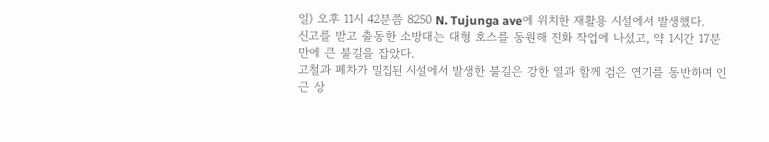일) 오후 11시 42분쯤 8250 N. Tujunga ave에 위치한 재활용 시설에서 발생했다.
신고를 받고 출동한 소방대는 대형 호스를 동원해 진화 작업에 나섰고, 약 1시간 17분 만에 큰 불길을 잡았다.
고철과 폐차가 밀집된 시설에서 발생한 불길은 강한 열과 함께 검은 연기를 동반하며 인근 상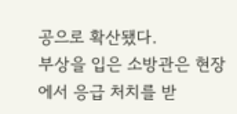공으로 확산됐다.
부상을 입은 소방관은 현장에서 응급 처치를 받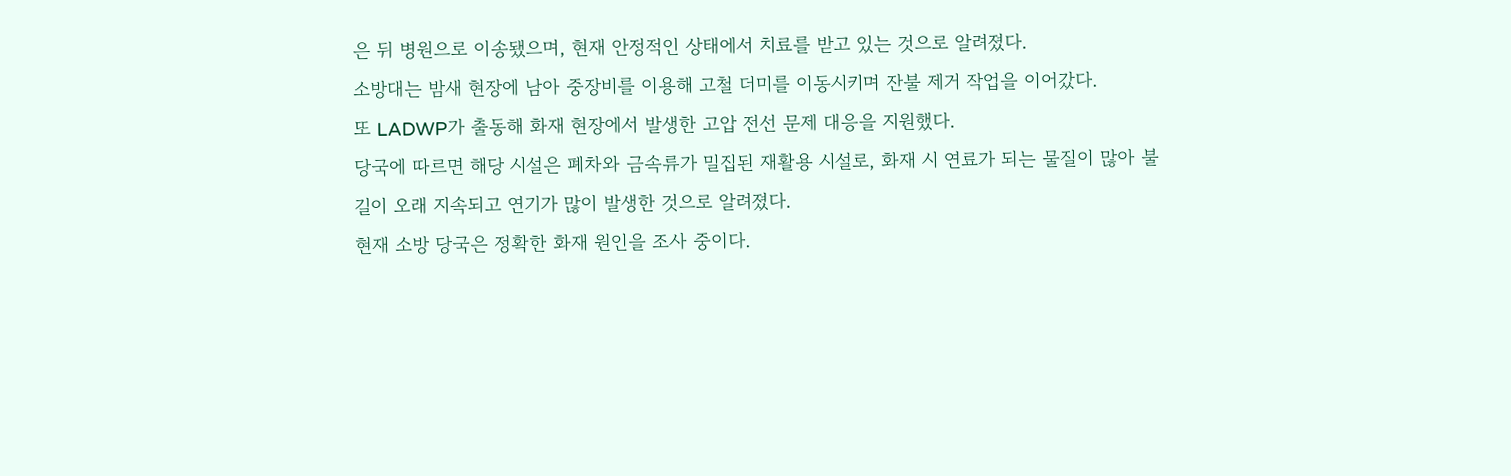은 뒤 병원으로 이송됐으며, 현재 안정적인 상태에서 치료를 받고 있는 것으로 알려졌다.
소방대는 밤새 현장에 남아 중장비를 이용해 고철 더미를 이동시키며 잔불 제거 작업을 이어갔다.
또 LADWP가 출동해 화재 현장에서 발생한 고압 전선 문제 대응을 지원했다.
당국에 따르면 해당 시설은 폐차와 금속류가 밀집된 재활용 시설로, 화재 시 연료가 되는 물질이 많아 불길이 오래 지속되고 연기가 많이 발생한 것으로 알려졌다.
현재 소방 당국은 정확한 화재 원인을 조사 중이다.